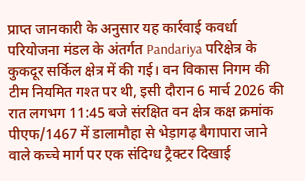प्राप्त जानकारी के अनुसार यह कार्रवाई कवर्धा परियोजना मंडल के अंतर्गत Pandariya परिक्षेत्र के कुकदूर सर्किल क्षेत्र में की गई। वन विकास निगम की टीम नियमित गश्त पर थी, इसी दौरान 6 मार्च 2026 की रात लगभग 11:45 बजे संरक्षित वन क्षेत्र कक्ष क्रमांक पीएफ/1467 में डालामौहा से भेड़ागढ़ बैगापारा जाने वाले कच्चे मार्ग पर एक संदिग्ध ट्रैक्टर दिखाई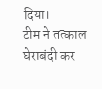दिया।
टीम ने तत्काल घेराबंदी कर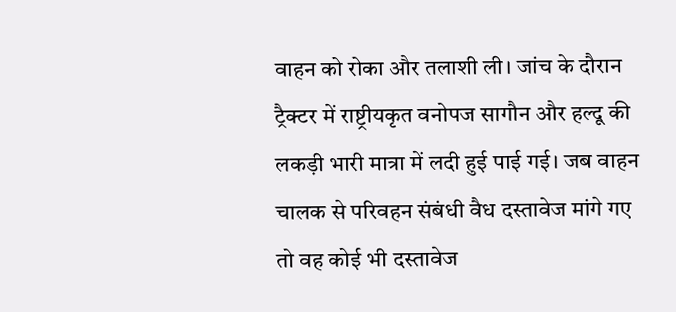वाहन को रोका और तलाशी ली। जांच के दौरान ट्रैक्टर में राष्ट्रीयकृत वनोपज सागौन और हल्दू की लकड़ी भारी मात्रा में लदी हुई पाई गई। जब वाहन चालक से परिवहन संबंधी वैध दस्तावेज मांगे गए तो वह कोई भी दस्तावेज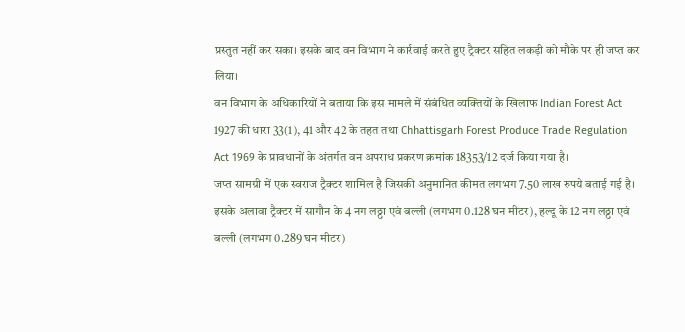प्रस्तुत नहीं कर सका। इसके बाद वन विभाग ने कार्रवाई करते हुए ट्रैक्टर सहित लकड़ी को मौके पर ही जप्त कर लिया।
वन विभाग के अधिकारियों ने बताया कि इस मामले में संबंधित व्यक्तियों के खिलाफ Indian Forest Act 1927 की धारा 33(1), 41 और 42 के तहत तथा Chhattisgarh Forest Produce Trade Regulation Act 1969 के प्रावधानों के अंतर्गत वन अपराध प्रकरण क्रमांक 18353/12 दर्ज किया गया है।
जप्त सामग्री में एक स्वराज ट्रैक्टर शामिल है जिसकी अनुमानित कीमत लगभग 7.50 लाख रुपये बताई गई है। इसके अलावा ट्रैक्टर में सागौन के 4 नग लठ्ठा एवं बल्ली (लगभग 0.128 घन मीटर), हल्दू के 12 नग लठ्ठा एवं बल्ली (लगभग 0.289 घन मीटर)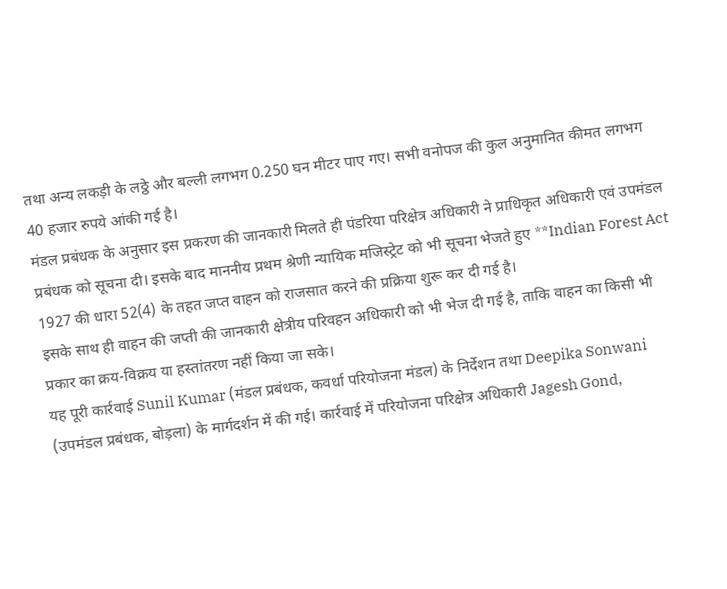तथा अन्य लकड़ी के लठ्ठे और बल्ली लगभग 0.250 घन मीटर पाए गए। सभी वनोपज की कुल अनुमानित कीमत लगभग 40 हजार रुपये आंकी गई है।
मंडल प्रबंधक के अनुसार इस प्रकरण की जानकारी मिलते ही पंडरिया परिक्षेत्र अधिकारी ने प्राधिकृत अधिकारी एवं उपमंडल प्रबंधक को सूचना दी। इसके बाद माननीय प्रथम श्रेणी न्यायिक मजिस्ट्रेट को भी सूचना भेजते हुए **Indian Forest Act 1927 की धारा 52(4) के तहत जप्त वाहन को राजसात करने की प्रक्रिया शुरू कर दी गई है।
इसके साथ ही वाहन की जप्ती की जानकारी क्षेत्रीय परिवहन अधिकारी को भी भेज दी गई है, ताकि वाहन का किसी भी प्रकार का क्रय-विक्रय या हस्तांतरण नहीं किया जा सके।
यह पूरी कार्रवाई Sunil Kumar (मंडल प्रबंधक, कवर्धा परियोजना मंडल) के निर्देशन तथा Deepika Sonwani (उपमंडल प्रबंधक, बोड़ला) के मार्गदर्शन में की गई। कार्रवाई में परियोजना परिक्षेत्र अधिकारी Jagesh Gond,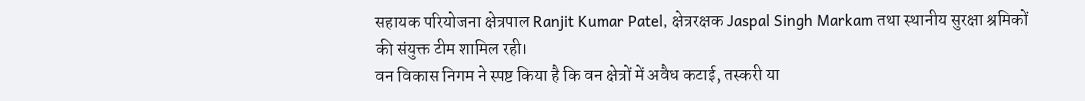सहायक परियोजना क्षेत्रपाल Ranjit Kumar Patel, क्षेत्ररक्षक Jaspal Singh Markam तथा स्थानीय सुरक्षा श्रमिकों की संयुक्त टीम शामिल रही।
वन विकास निगम ने स्पष्ट किया है कि वन क्षेत्रों में अवैध कटाई, तस्करी या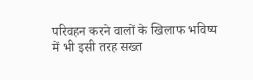परिवहन करने वालों के खिलाफ भविष्य में भी इसी तरह सख्त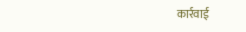कार्रवाई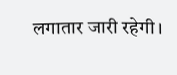लगातार जारी रहेगी।